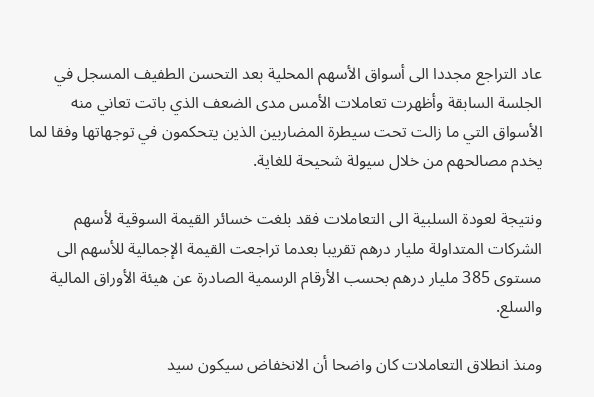عاد التراجع مجددا الى أسواق الأسهم المحلية بعد التحسن الطفيف المسجل في الجلسة السابقة وأظهرت تعاملات الأمس مدى الضعف الذي باتت تعاني منه الأسواق التي ما زالت تحت سيطرة المضاربين الذين يتحكمون في توجهاتها وفقا لما يخدم مصالحهم من خلال سيولة شحيحة للغاية.

ونتيجة لعودة السلبية الى التعاملات فقد بلغت خسائر القيمة السوقية لأسهم الشركات المتداولة مليار درهم تقريبا بعدما تراجعت القيمة الإجمالية للأسهم الى مستوى 385 مليار درهم بحسب الأرقام الرسمية الصادرة عن هيئة الأوراق المالية والسلع.

ومنذ انطلاق التعاملات كان واضحا أن الانخفاض سيكون سيد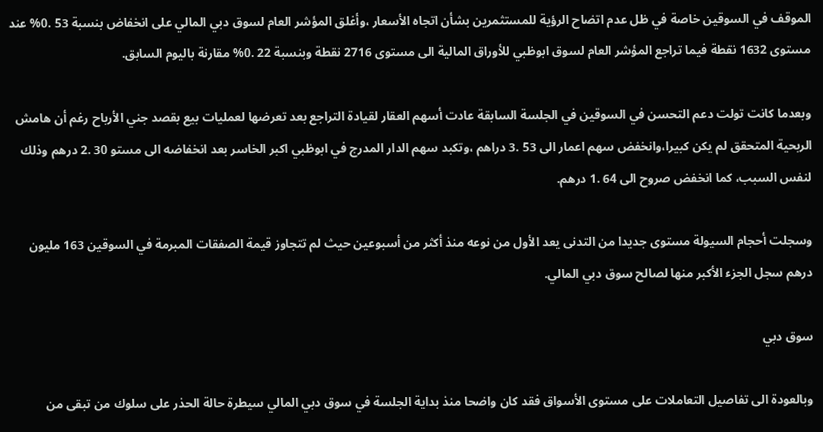الموقف في السوقين خاصة في ظل عدم اتضاح الرؤية للمستثمرين بشأن اتجاه الأسعار ،وأغلق المؤشر العام لسوق دبي المالي على انخفاض بنسبة 53 .0% عند مستوى 1632 نقطة فيما تراجع المؤشر العام لسوق ابوظبي للأوراق المالية الى مستوى 2716 نقطة وبنسبة 22 .0% مقارنة باليوم السابق.

وبعدما كانت تولت دعم التحسن في السوقين في الجلسة السابقة عادت أسهم العقار لقيادة التراجع بعد تعرضها لعمليات بيع بقصد جني الأرباح رغم أن هامش الربحية المتحقق لم يكن كبيرا،وانخفض سهم اعمار الى 53 .3 دراهم ،وتكبد سهم الدار المدرج في ابوظبي اكبر الخاسر بعد انخفاضه الى مستو 30 .2 درهم وذلك لنفس السبب، كما انخفض صروح الى 64 .1 درهم.

وسجلت أحجام السيولة مستوى جديدا من التدنى يعد الأول من نوعه منذ أكثر من أسبوعين حيث لم تتجاوز قيمة الصفقات المبرمة في السوقين 163 مليون درهم سجل الجزء الأكبر منها لصالح سوق دبي المالي.

سوق دبي

وبالعودة الى تفاصيل التعاملات على مستوى الأسواق فقد كان واضحا منذ بداية الجلسة في سوق دبي المالي سيطرة حالة الحذر على سلوك من تبقى من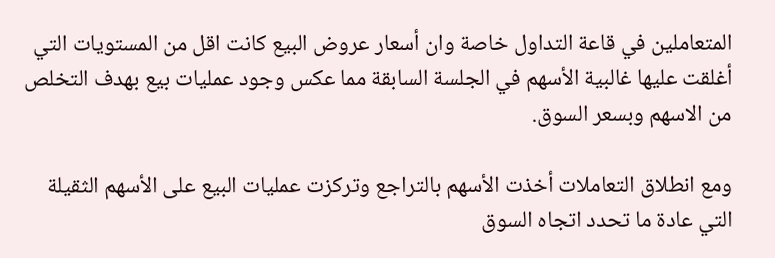المتعاملين في قاعة التداول خاصة وان أسعار عروض البيع كانت اقل من المستويات التي أغلقت عليها غالبية الأسهم في الجلسة السابقة مما عكس وجود عمليات بيع بهدف التخلص من الاسهم وبسعر السوق.

ومع انطلاق التعاملات أخذت الأسهم بالتراجع وتركزت عمليات البيع على الأسهم الثقيلة التي عادة ما تحدد اتجاه السوق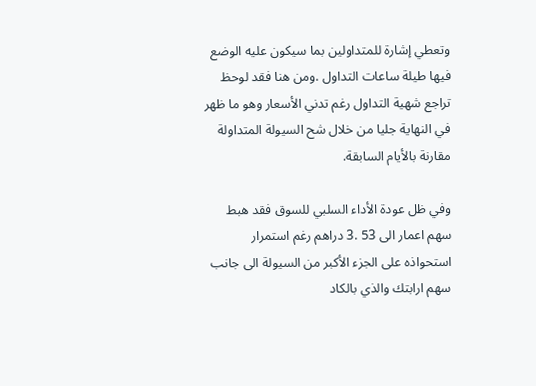وتعطي إشارة للمتداولين بما سيكون عليه الوضع فيها طيلة ساعات التداول .ومن هنا فقد لوحظ تراجع شهية التداول رغم تدني الأسعار وهو ما ظهر في النهاية جليا من خلال شح السيولة المتداولة مقارنة بالأيام السابقة.

وفي ظل عودة الأداء السلبي للسوق فقد هبط سهم اعمار الى 53 .3 دراهم رغم استمرار استحواذه على الجزء الأكبر من السيولة الى جانب سهم ارابتك والذي بالكاد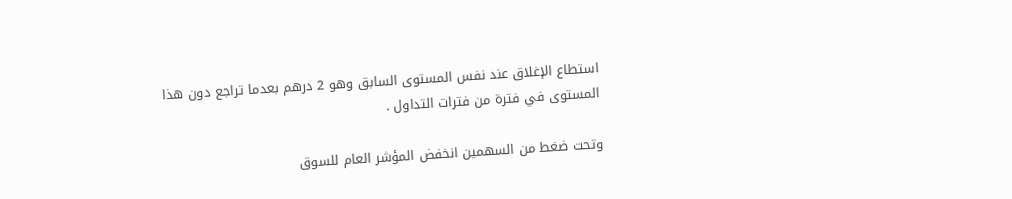استطاع الإغلاق عند نفس المستوى السابق وهو 2 درهم بعدما تراجع دون هذا المستوى في فترة من فترات التداول .

وتحت ضغط من السهمين انخفض المؤشر العام للسوق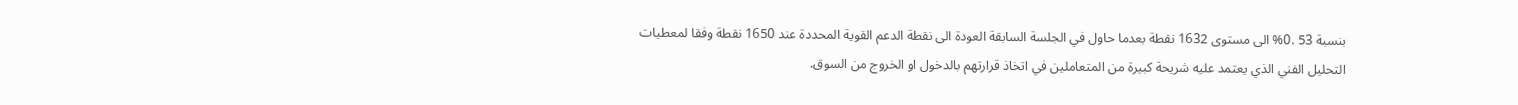بنسبة 53 .0% الى مستوى 1632 نقطة بعدما حاول في الجلسة السابقة العودة الى نقطة الدعم القوية المحددة عند 1650 نقطة وفقا لمعطيات التحليل الفني الذي يعتمد عليه شريحة كبيرة من المتعاملين في اتخاذ قرارتهم بالدخول او الخروج من السوق.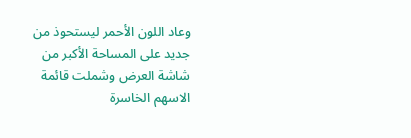وعاد اللون الأحمر ليستحوذ من جديد على المساحة الأكبر من شاشة العرض وشملت قائمة الاسهم الخاسرة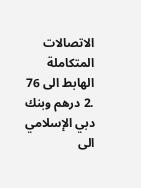الاتصالات المتكاملة الهابط الى 76 .2 درهم وبنك دبي الإسلامي الى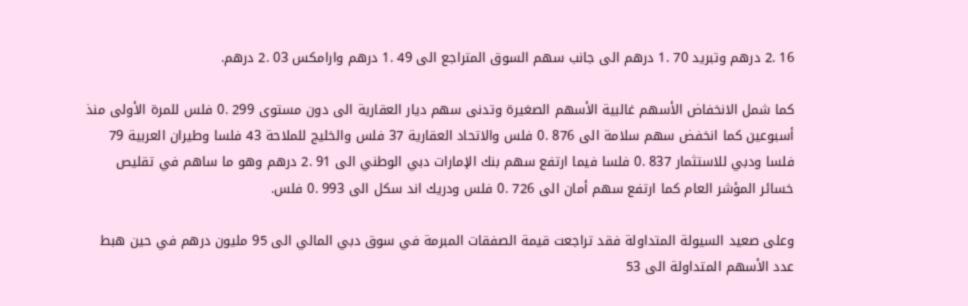16 .2 درهم وتبريد 70 .1 درهم الى جانب سهم السوق المتراجع الى 49 .1 درهم وارامكس 03 .2 درهم.

كما شمل الانخفاض الأسهم غالبية الأسهم الصغيرة وتدنى سهم ديار العقارية الى دون مستوى 299 .0 فلس للمرة الأولى منذ أسبوعين كما انخفض سهم سلامة الى 876 .0 فلس والاتحاد العقارية 37 فلس والخليج للملاحة 43 فلسا وطيران العربية 79 فلسا ودبي للاستثمار 837 .0 فلسا فيما ارتفع سهم بنك الإمارات دبي الوطني الى 91 .2 درهم وهو ما ساهم في تقليص خسائر المؤشر العام كما ارتفع سهم أمان الى 726 .0 فلس ودريك اند سكل الى 993 .0 فلس.

وعلى صعيد السيولة المتداولة فقد تراجعت قيمة الصفقات المبرمة في سوق دبي المالي الى 95 مليون درهم في حين هبط عدد الأسهم المتداولة الى 53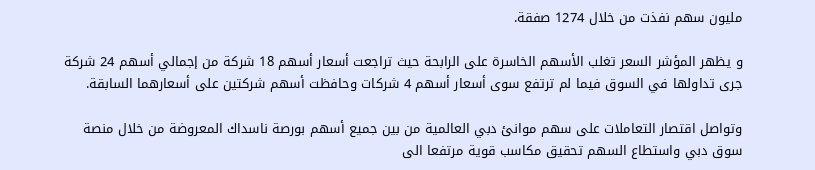مليون سهم نفذت من خلال 1274 صفقة.

و يظهر المؤشر السعر تغلب الأسهم الخاسرة على الرابحة حيث تراجعت أسعار أسهم 18 شركة من إجمالي أسهم 24 شركة جرى تداولها في السوق فيما لم ترتفع سوى أسعار أسهم 4 شركات وحافظت أسهم شركتين على أسعارهما السابقة.

وتواصل اقتصار التعاملات على سهم موانئ دبي العالمية من بين جميع أسهم بورصة ناسداك المعروضة من خلال منصة سوق دبي واستطاع السهم تحقيق مكاسب قوية مرتفعا الى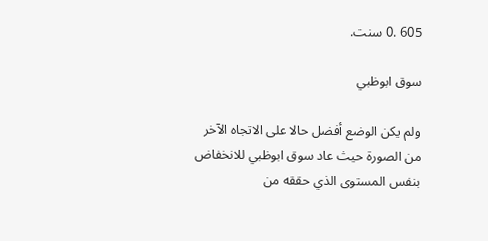605 .0 سنت.

سوق ابوظبي

ولم يكن الوضع أفضل حالا على الاتجاه الآخر من الصورة حيث عاد سوق ابوظبي للانخفاض بنفس المستوى الذي حققه من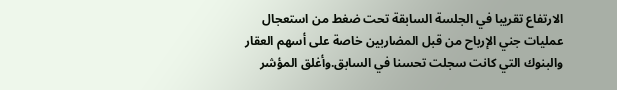الارتفاع تقريبا في الجلسة السابقة تحت ضغط من استعجال عمليات جني الإرباح من قبل المضاربين خاصة على أسهم العقار والبنوك التي كانت سجلت تحسنا في السابق.وأغلق المؤشر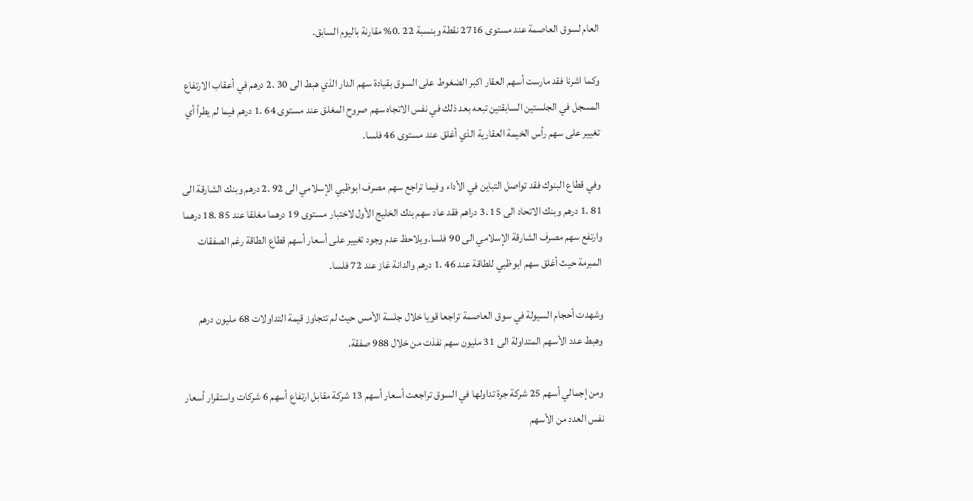العام لسوق العاصمة عند مستوى 2716 نقطة وبنسبة 22 .0% مقارنة باليوم السابق.

وكما اشرنا فقد مارست أسهم العقار اكبر الضغوط على السوق بقيادة سهم الدار الذي هبط الى 30 .2 درهم في أعقاب الارتفاع المسجل في الجلستين السابقتين تبعه بعد ذلك في نفس الاتجاه سهم صروح المغلق عند مستوى 64 .1 درهم فيما لم يطرأ أي تغيير على سهم رأس الخيمة العقارية الذي أغلق عند مستوى 46 فلسا.

وفي قطاع البنوك فقد تواصل التباين في الأداء وفيما تراجع سهم مصرف ابوظبي الإسلامي الى 92 .2 درهم وبنك الشارقة الى 81 .1 درهم وبنك الاتحاد الى 15 .3 دراهم فقد عاد سهم بنك الخليج الأول لاختبار مستوى 19 درهما مغلقا عند 85 .18 درهما وارتفع سهم مصرف الشارقة الإسلامي الى 90 فلسا.ويلاحظ عدم وجود تغيير على أسعار أسهم قطاع الطاقة رغم الصفقات المبرمة حيث أغلق سهم ابوظبي للطاقة عند 46 .1 درهم والدانة غاز عند 72 فلسا.

وشهدت أحجام السيولة في سوق العاصمة تراجعا قويا خلال جلسة الأمس حيث لم تتجاوز قيمة التداولات 68 مليون درهم وهبط عدد الأسهم المتداولة الى 31 مليون سهم نفذت من خلال 988 صفقة.

ومن إجمالي أسهم 25 شركة جرة تداولها في السوق تراجعت أسعار أسهم 13 شركة مقابل ارتفاع أسهم 6 شركات واستقرار أسعار نفس العدد من الأسهم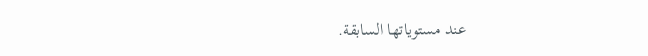عند مستوياتها السابقة.